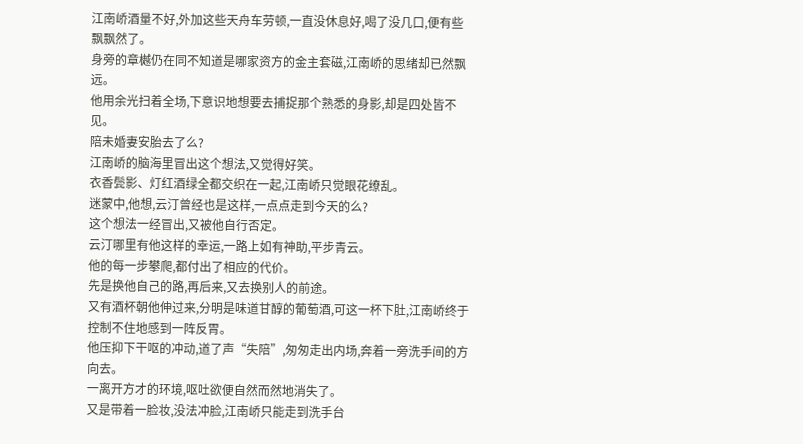江南峤酒量不好,外加这些天舟车劳顿,一直没休息好,喝了没几口,便有些飘飘然了。
身旁的章樾仍在同不知道是哪家资方的金主套磁,江南峤的思绪却已然飘远。
他用余光扫着全场,下意识地想要去捕捉那个熟悉的身影,却是四处皆不见。
陪未婚妻安胎去了么?
江南峤的脑海里冒出这个想法,又觉得好笑。
衣香鬓影、灯红酒绿全都交织在一起,江南峤只觉眼花缭乱。
迷蒙中,他想,云汀曾经也是这样,一点点走到今天的么?
这个想法一经冒出,又被他自行否定。
云汀哪里有他这样的幸运,一路上如有神助,平步青云。
他的每一步攀爬,都付出了相应的代价。
先是换他自己的路,再后来,又去换别人的前途。
又有酒杯朝他伸过来,分明是味道甘醇的葡萄酒,可这一杯下肚,江南峤终于控制不住地感到一阵反胃。
他压抑下干呕的冲动,道了声“失陪”,匆匆走出内场,奔着一旁洗手间的方向去。
一离开方才的环境,呕吐欲便自然而然地消失了。
又是带着一脸妆,没法冲脸,江南峤只能走到洗手台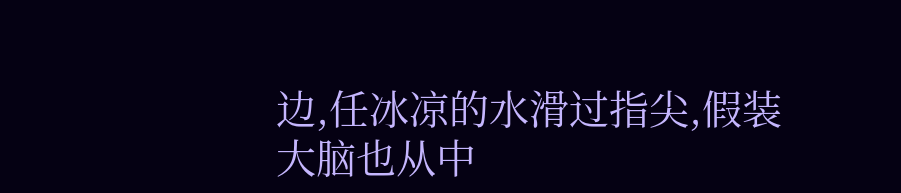边,任冰凉的水滑过指尖,假装大脑也从中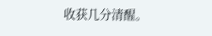收获几分清醒。